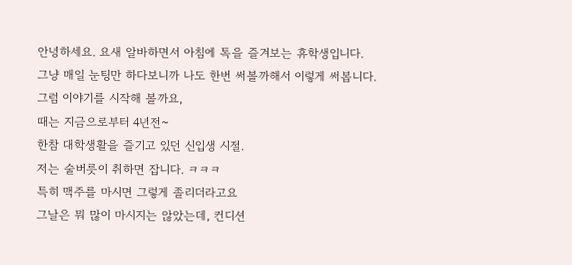안녕하세요. 요새 알바하면서 아침에 톡을 즐겨보는 휴학생입니다.
그냥 매일 눈팅만 하다보니까 나도 한번 써볼까해서 이렇게 써봅니다.
그럼 이야기를 시작해 볼까요,
때는 지금으로부터 4년전~
한참 대학생활을 즐기고 있던 신입생 시절.
저는 술버릇이 취하면 잡니다. ㅋㅋㅋ
특히 맥주를 마시면 그렇게 졸리더라고요
그날은 뭐 많이 마시지는 않았는데, 컨디션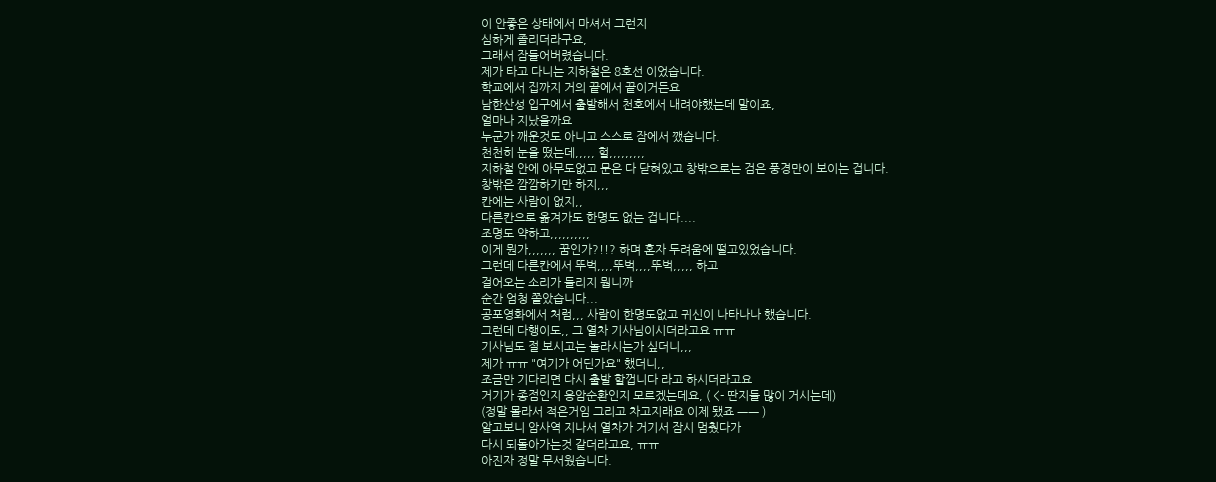이 안좋은 상태에서 마셔서 그런지
심하게 졸리더라구요,
그래서 잠들어버렸습니다.
제가 타고 다니는 지하철은 8호선 이었습니다.
학교에서 집까지 거의 끝에서 끝이거든요
남한산성 입구에서 출발해서 천호에서 내려야했는데 말이죠,
얼마나 지났을까요
누군가 깨운것도 아니고 스스로 잠에서 깼습니다.
천천히 눈을 떴는데,,,,, 헐,,,,,,,,,
지하철 안에 아무도없고 문은 다 닫혀있고 창밖으로는 검은 풍경만이 보이는 겁니다.
창밖은 깜깜하기만 하지,,,
칸에는 사람이 없지,,
다른칸으로 옮겨가도 한명도 없는 겁니다....
조명도 약하고,,,,,,,,,,
이게 뭔가,,,,,,, 꿈인가?!!? 하며 혼자 두려움에 떨고있었습니다.
그런데 다른칸에서 뚜벅,,,,뚜벅,,,,뚜벅,,,,, 하고
걸어오는 소리가 들리지 뭡니까
순간 엄청 쫄았습니다...
공포영화에서 처럼,,, 사람이 한명도없고 귀신이 나타나나 했습니다.
그런데 다행이도,, 그 열차 기사님이시더라고요 ㅠㅠ
기사님도 절 보시고는 놀라시는가 싶더니,,,
제가 ㅠㅠ "여기가 어딘가요" 했더니,,
조금만 기다리면 다시 출발 할껍니다 라고 하시더라고요
거기가 종점인지 응암순환인지 모르겠는데요, ( <- 딴지들 많이 거시는데)
(정말 몰라서 적은거임 그리고 차고지래요 이제 됐죠 ㅡㅡ )
알고보니 암사역 지나서 열차가 거기서 잠시 멈췄다가
다시 되돌아가는것 같더라고요, ㅠㅠ
아진자 정말 무서웠습니다.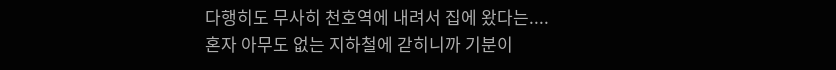다행히도 무사히 천호역에 내려서 집에 왔다는....
혼자 아무도 없는 지하철에 갇히니까 기분이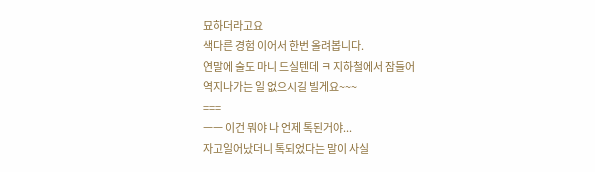묘하더라고요
색다른 경험 이어서 한번 올려봅니다.
연말에 술도 마니 드실텐데 ㅋ 지하철에서 잠들어
역지나가는 일 없으시길 빌게요~~~
===
ㅡㅡ 이건 뭐야 나 언제 톡된거야...
자고일어났더니 톡되었다는 말이 사실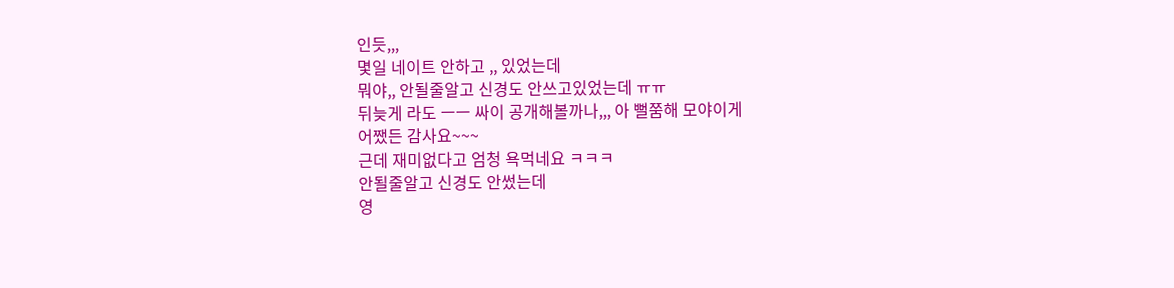인듯,,,
몇일 네이트 안하고 ,, 있었는데
뭐야,, 안될줄알고 신경도 안쓰고있었는데 ㅠㅠ
뒤늦게 라도 ㅡㅡ 싸이 공개해볼까나,,, 아 뻘쭘해 모야이게
어쨌든 감사요~~~
근데 재미없다고 엄청 욕먹네요 ㅋㅋㅋ
안될줄알고 신경도 안썼는데
영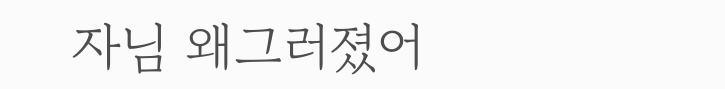자님 왜그러졌어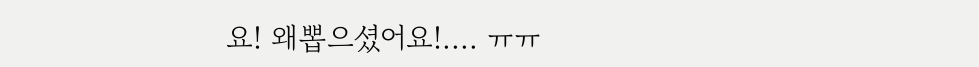요! 왜뽑으셨어요!.... ㅠㅠ